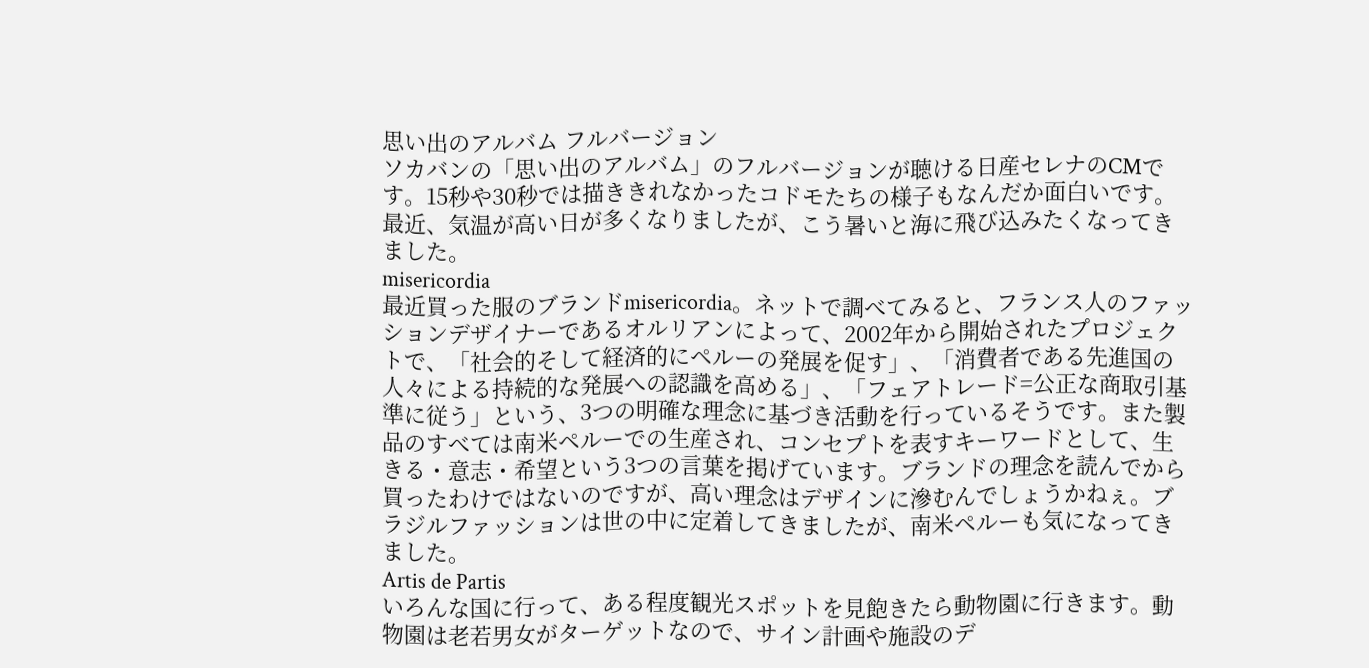思い出のアルバム フルバージョン
ソカバンの「思い出のアルバム」のフルバージョンが聴ける日産セレナのCMです。15秒や30秒では描ききれなかったコドモたちの様子もなんだか面白いです。最近、気温が高い日が多くなりましたが、こう暑いと海に飛び込みたくなってきました。
misericordia
最近買った服のブランドmisericordia。ネットで調べてみると、フランス人のファッションデザイナーであるオルリアンによって、2002年から開始されたプロジェクトで、「社会的そして経済的にペルーの発展を促す」、「消費者である先進国の人々による持続的な発展への認識を高める」、「フェアトレード=公正な商取引基準に従う」という、3つの明確な理念に基づき活動を行っているそうです。また製品のすべては南米ペルーでの生産され、コンセプトを表すキーワードとして、生きる・意志・希望という3つの言葉を掲げています。ブランドの理念を読んでから買ったわけではないのですが、高い理念はデザインに滲むんでしょうかねぇ。ブラジルファッションは世の中に定着してきましたが、南米ペルーも気になってきました。
Artis de Partis
いろんな国に行って、ある程度観光スポットを見飽きたら動物園に行きます。動物園は老若男女がターゲットなので、サイン計画や施設のデ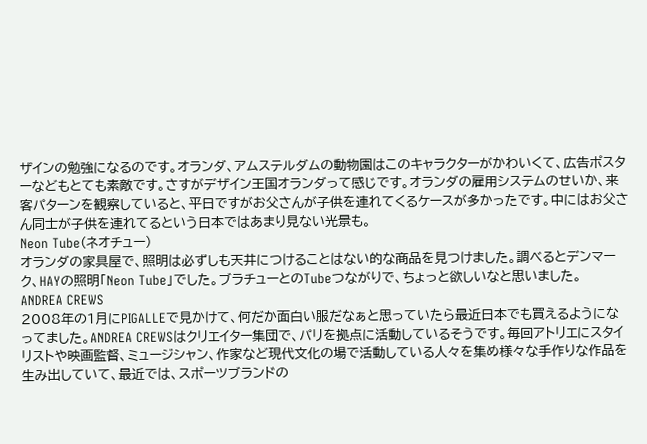ザインの勉強になるのです。オランダ、アムステルダムの動物園はこのキャラクターがかわいくて、広告ポスターなどもとても素敵です。さすがデザイン王国オランダって感じです。オランダの雇用システムのせいか、来客パターンを観察していると、平日ですがお父さんが子供を連れてくるケースが多かったです。中にはお父さん同士が子供を連れてるという日本ではあまり見ない光景も。
Neon Tube(ネオチュー)
オランダの家具屋で、照明は必ずしも天井につけることはない的な商品を見つけました。調べるとデンマーク、HAYの照明「Neon Tube」でした。ブラチューとのTubeつながりで、ちょっと欲しいなと思いました。
ANDREA CREWS
2008年の1月にPIGALLEで見かけて、何だか面白い服だなぁと思っていたら最近日本でも買えるようになってました。ANDREA CREWSはクリエイター集団で、パリを拠点に活動しているそうです。毎回アトリエにスタイリストや映画監督、ミュージシャン、作家など現代文化の場で活動している人々を集め様々な手作りな作品を生み出していて、最近では、スポーツブランドの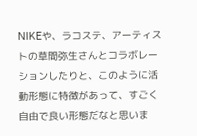NIKEや、ラコステ、アーティストの草間弥生さんとコラボレーションしたりと、このように活動形態に特徴があって、すごく自由で良い形態だなと思いま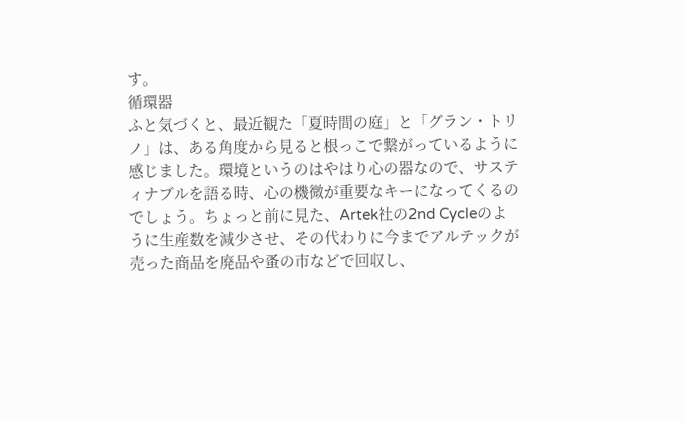す。
循環器
ふと気づくと、最近観た「夏時間の庭」と「グラン・トリノ」は、ある角度から見ると根っこで繋がっているように感じました。環境というのはやはり心の器なので、サスティナブルを語る時、心の機微が重要なキーになってくるのでしょう。ちょっと前に見た、Artek社の2nd Cycleのように生産数を減少させ、その代わりに今までアルテックが売った商品を廃品や蚤の市などで回収し、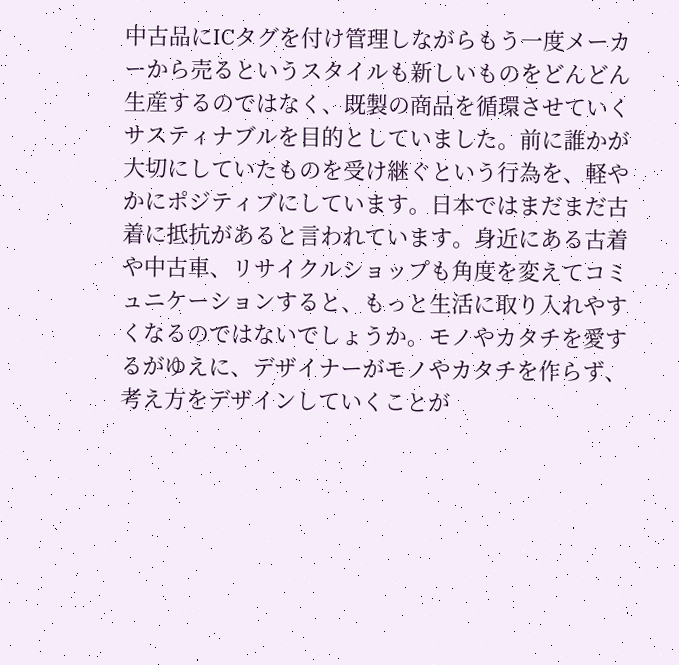中古品にICタグを付け管理しながらもう一度メーカーから売るというスタイルも新しいものをどんどん生産するのではなく、既製の商品を循環させていくサスティナブルを目的としていました。前に誰かが大切にしていたものを受け継ぐという行為を、軽やかにポジティブにしています。日本ではまだまだ古着に抵抗があると言われています。身近にある古着や中古車、リサイクルショップも角度を変えてコミュニケーションすると、もっと生活に取り入れやすくなるのではないでしょうか。モノやカタチを愛するがゆえに、デザイナーがモノやカタチを作らず、考え方をデザインしていくことが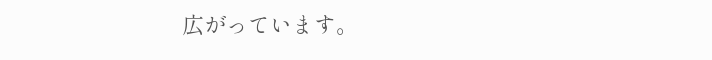広がっています。